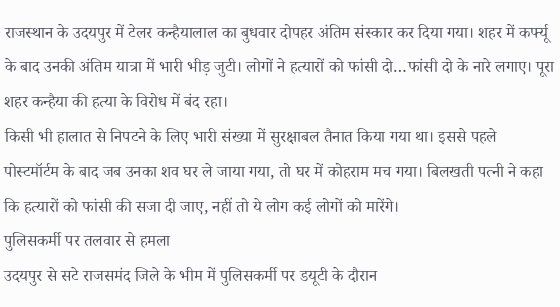राजस्थान के उदयपुर में टेलर कन्हैयालाल का बुधवार दोपहर अंतिम संस्कार कर दिया गया। शहर में कर्फ्यू के बाद उनकी अंतिम यात्रा में भारी भीड़ जुटी। लोगों ने हत्यारों को फांसी दो…फांसी दो के नारे लगाए। पूरा शहर कन्हैया की हत्या के विरोध में बंद रहा।
किसी भी हालात से निपटने के लिए भारी संख्या में सुरक्षाबल तैनात किया गया था। इससे पहले पोस्टमॉर्टम के बाद जब उनका शव घर ले जाया गया, तो घर में कोहराम मच गया। बिलखती पत्नी ने कहा कि हत्यारों को फांसी की सजा दी जाए, नहीं तो ये लोग कई लोगों को मारेंगे।
पुलिसकर्मी पर तलवार से हमला
उदयपुर से सटे राजसमंद जिले के भीम में पुलिसकर्मी पर डयूटी के दौरान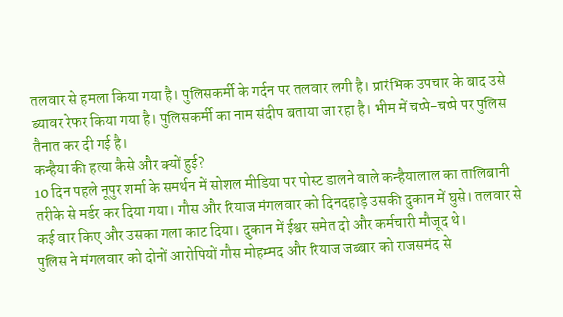तलवार से हमला किया गया है। पुलिसकर्मी के गर्दन पर तलवार लगी है। प्रारंभिक उपचार के बाद उसे ब्यावर रेफर किया गया है। पुलिसकर्मी का नाम संदीप बताया जा रहा है। भीम में चप्पे-चप्पे पर पुलिस तैनात कर दी गई है।
कन्हैया की हत्या कैसे और क्यों हुई?
10 दिन पहले नूपुर शर्मा के समर्थन में सोशल मीडिया पर पोस्ट डालने वाले कन्हैयालाल का तालिबानी तरीके से मर्डर कर दिया गया। गौस और रियाज मंगलवार को दिनदहाड़े उसकी दुकान में घुसे। तलवार से कई वार किए और उसका गला काट दिया। दुकान में ईश्वर समेत दो और कर्मचारी मौजूद थे।
पुलिस ने मंगलवार को दोनों आरोपियों गौस मोहम्मद और रियाज जब्बार को राजसमंद से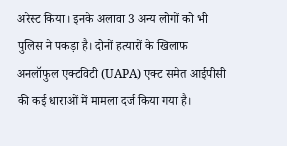अरेस्ट किया। इनके अलावा 3 अन्य लोगों को भी पुलिस ने पकड़ा है। दोनों हत्यारों के खिलाफ अनलॉफुल एक्टविटी (UAPA) एक्ट समेत आईपीसी की कई धाराओं में मामला दर्ज किया गया है।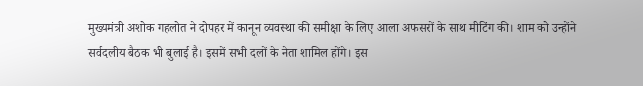मुख्यमंत्री अशोक गहलोत ने दोपहर में कानून व्यवस्था की समीक्षा के लिए आला अफसरों के साथ मीटिंग की। शाम को उन्होंने सर्वदलीय बैठक भी बुलाई है। इसमें सभी दलों के नेता शामिल होंगे। इस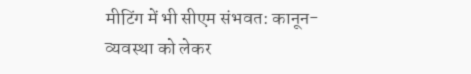मीटिंग में भी सीएम संभवत: कानून-व्यवस्था को लेकर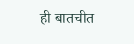ही बातचीत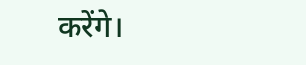करेंगे।